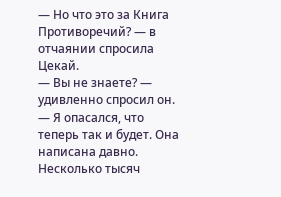— Но что это за Книга Противоречий? — в отчаянии спросила Цекай.
— Вы не знаете? — удивленно спросил он. — Я опасался, что теперь так и будет. Она написана давно. Несколько тысяч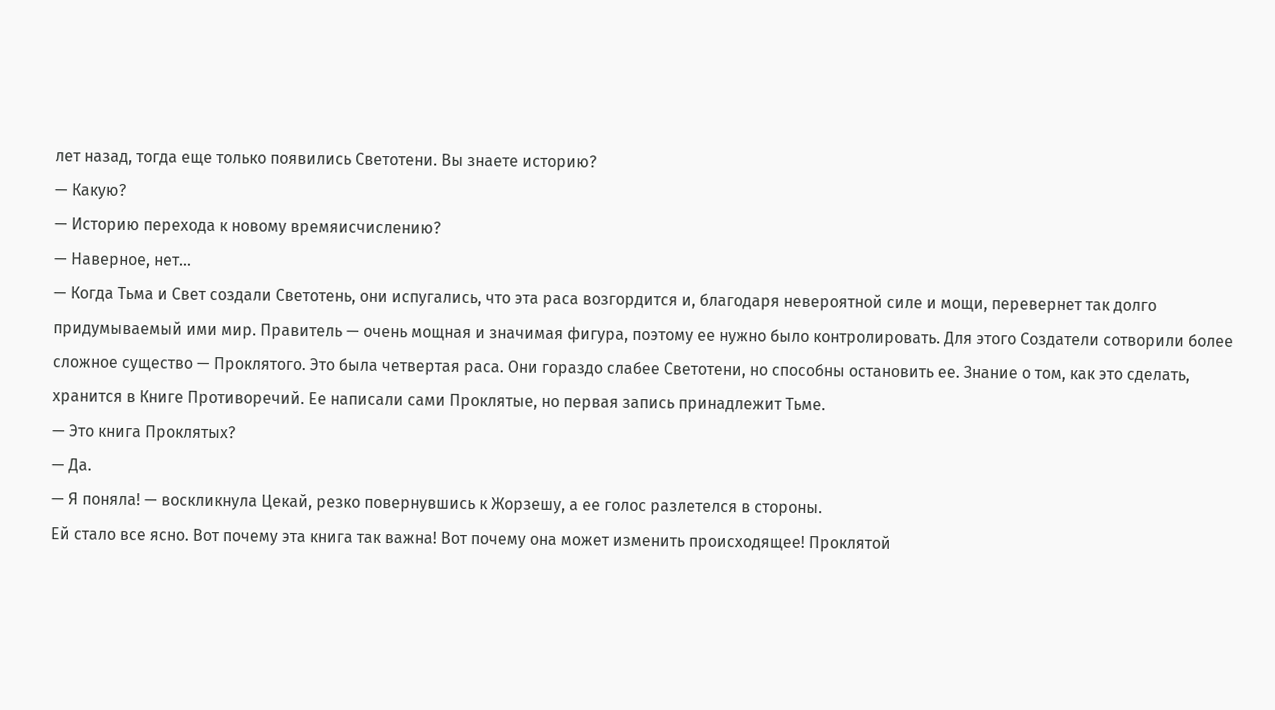лет назад, тогда еще только появились Светотени. Вы знаете историю?
— Какую?
— Историю перехода к новому времяисчислению?
— Наверное, нет…
— Когда Тьма и Свет создали Светотень, они испугались, что эта раса возгордится и, благодаря невероятной силе и мощи, перевернет так долго придумываемый ими мир. Правитель — очень мощная и значимая фигура, поэтому ее нужно было контролировать. Для этого Создатели сотворили более сложное существо — Проклятого. Это была четвертая раса. Они гораздо слабее Светотени, но способны остановить ее. Знание о том, как это сделать, хранится в Книге Противоречий. Ее написали сами Проклятые, но первая запись принадлежит Тьме.
— Это книга Проклятых?
— Да.
— Я поняла! — воскликнула Цекай, резко повернувшись к Жорзешу, а ее голос разлетелся в стороны.
Ей стало все ясно. Вот почему эта книга так важна! Вот почему она может изменить происходящее! Проклятой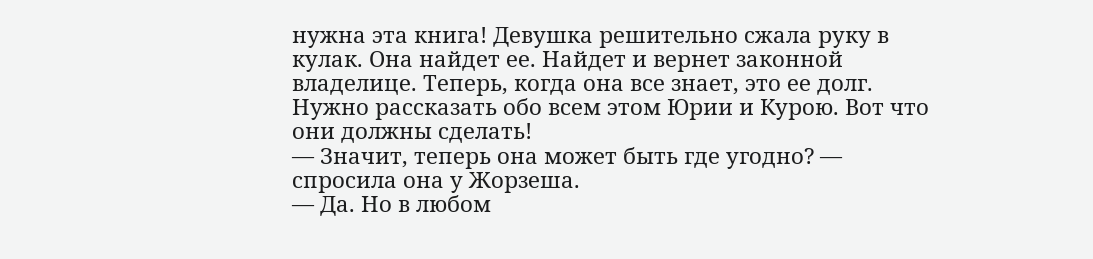нужна эта книга! Девушка решительно сжала руку в кулак. Она найдет ее. Найдет и вернет законной владелице. Теперь, когда она все знает, это ее долг. Нужно рассказать обо всем этом Юрии и Курою. Вот что они должны сделать!
— Значит, теперь она может быть где угодно? — спросила она у Жорзеша.
— Да. Но в любом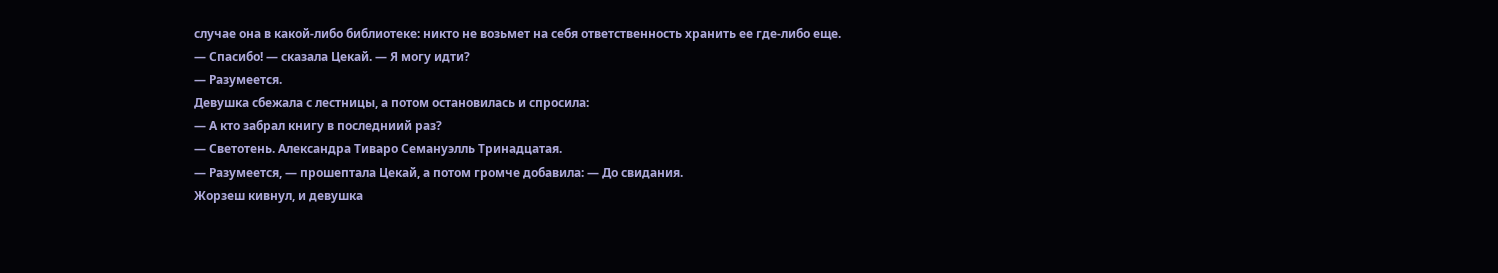случае она в какой-либо библиотеке: никто не возьмет на себя ответственность хранить ее где-либо еще.
— Спасибо! — сказала Цекай. — Я могу идти?
— Разумеется.
Девушка сбежала с лестницы, а потом остановилась и спросила:
— А кто забрал книгу в последниий раз?
— Светотень. Александра Тиваро Семануэлль Тринадцатая.
— Разумеется, — прошептала Цекай, а потом громче добавила: — До свидания.
Жорзеш кивнул, и девушка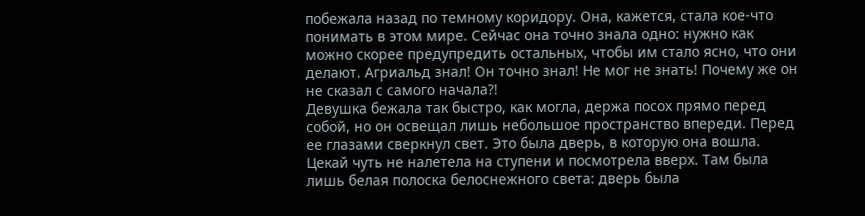побежала назад по темному коридору. Она, кажется, стала кое-что понимать в этом мире. Сейчас она точно знала одно: нужно как можно скорее предупредить остальных, чтобы им стало ясно, что они делают. Агриальд знал! Он точно знал! Не мог не знать! Почему же он не сказал с самого начала?!
Девушка бежала так быстро, как могла, держа посох прямо перед собой, но он освещал лишь небольшое пространство впереди. Перед ее глазами сверкнул свет. Это была дверь, в которую она вошла. Цекай чуть не налетела на ступени и посмотрела вверх. Там была лишь белая полоска белоснежного света: дверь была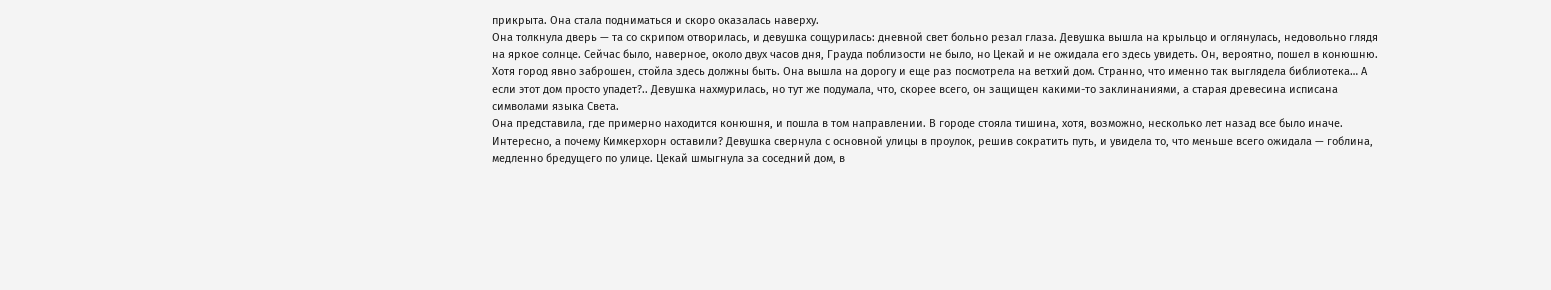прикрыта. Она стала подниматься и скоро оказалась наверху.
Она толкнула дверь — та со скрипом отворилась, и девушка сощурилась: дневной свет больно резал глаза. Девушка вышла на крыльцо и оглянулась, недовольно глядя на яркое солнце. Сейчас было, наверное, около двух часов дня, Грауда поблизости не было, но Цекай и не ожидала его здесь увидеть. Он, вероятно, пошел в конюшню. Хотя город явно заброшен, стойла здесь должны быть. Она вышла на дорогу и еще раз посмотрела на ветхий дом. Странно, что именно так выглядела библиотека… А если этот дом просто упадет?.. Девушка нахмурилась, но тут же подумала, что, скорее всего, он защищен какими-то заклинаниями, а старая древесина исписана символами языка Света.
Она представила, где примерно находится конюшня, и пошла в том направлении. В городе стояла тишина, хотя, возможно, несколько лет назад все было иначе. Интересно, а почему Кимкерхорн оставили? Девушка свернула с основной улицы в проулок, решив сократить путь, и увидела то, что меньше всего ожидала — гоблина, медленно бредущего по улице. Цекай шмыгнула за соседний дом, в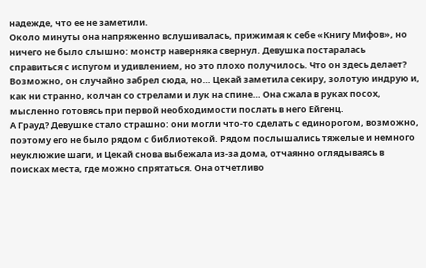надежде, что ее не заметили.
Около минуты она напряженно вслушивалась, прижимая к себе «Книгу Мифов», но ничего не было слышно: монстр наверняка свернул. Девушка постаралась справиться с испугом и удивлением, но это плохо получилось. Что он здесь делает? Возможно, он случайно забрел сюда, но… Цекай заметила секиру, золотую индрую и, как ни странно, колчан со стрелами и лук на спине… Она сжала в руках посох, мысленно готовясь при первой необходимости послать в него Ейгенц.
А Грауд? Девушке стало страшно: они могли что-то сделать с единорогом, возможно, поэтому его не было рядом с библиотекой. Рядом послышались тяжелые и немного неуклюжие шаги, и Цекай снова выбежала из-за дома, отчаянно оглядываясь в поисках места, где можно спрятаться. Она отчетливо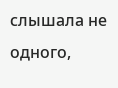слышала не одного,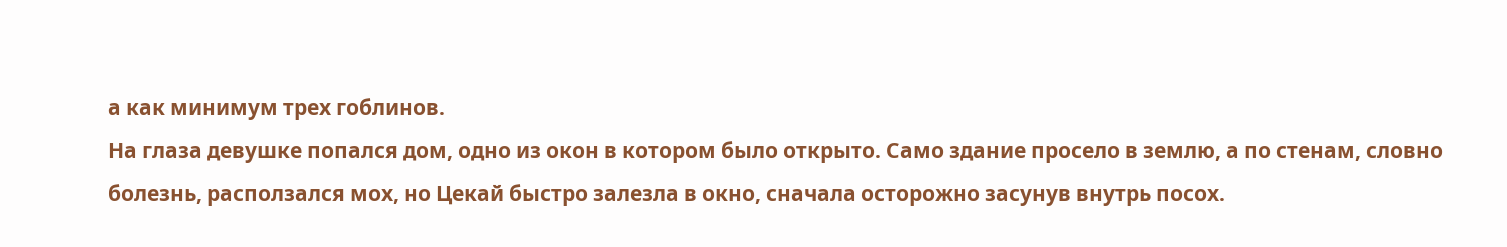а как минимум трех гоблинов.
На глаза девушке попался дом, одно из окон в котором было открыто. Само здание просело в землю, а по стенам, словно болезнь, расползался мох, но Цекай быстро залезла в окно, сначала осторожно засунув внутрь посох.